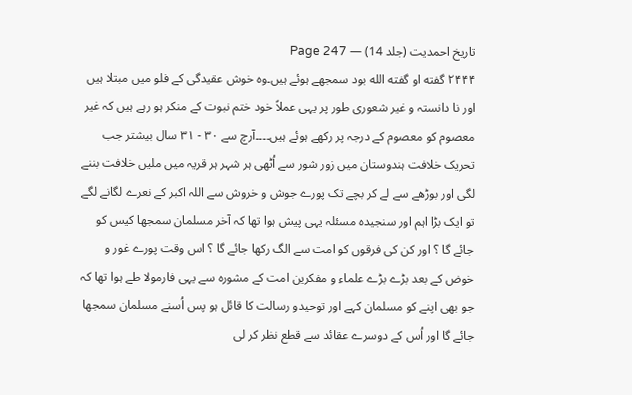تاریخ احمدیت (جلد 14) — Page 247
۲۴۴۴ گفته او گفته الله بود سمجھے ہوئے ہیں۔وہ خوش عقیدگی کے فلو میں مبتلا ہیں اور نا دانستہ و غیر شعوری طور پر یہی عملاً خود ختم نبوت کے منکر ہو رہے ہیں کہ غیر معصوم کو معصوم کے درجہ پر رکھے ہوئے ہیں۔۔۔۔آرچ سے ۳۰ - ۳۱ سال بیشتر جب تحریک خلافت ہندوستان میں زور شور سے اُٹھی ہر شہر ہر قریہ میں ملیں خلافت بننے لگی اور بوڑھے سے لے کر بچے تک پورے جوش و خروش سے اللہ اکبر کے نعرے لگانے لگے تو ایک بڑا اہم اور سنجیدہ مسئلہ یہی پیش ہوا تھا کہ آخر مسلمان سمجھا کیس کو جائے گا ؟ اور کن کی فرقوں کو امت سے الگ رکھا جائے گا ؟ اس وقت پورے غور و خوض کے بعد بڑے بڑے علماء و مفکرین امت کے مشورہ سے یہی فارمولا طے ہوا تھا کہ جو بھی اپنے کو مسلمان کہے اور توحیدو رسالت کا قائل ہو پس اُسنے مسلمان سمجھا جائے گا اور اُس کے دوسرے عقائد سے قطع نظر کر لی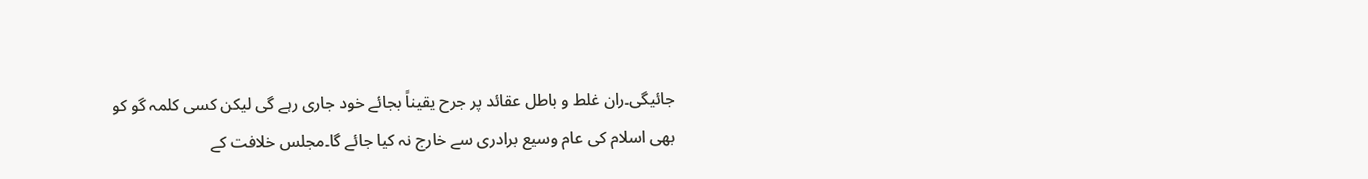جائیگی۔ران غلط و باطل عقائد پر جرح یقیناً بجائے خود جاری رہے گی لیکن کسی کلمہ گو کو بھی اسلام کی عام وسیع برادری سے خارج نہ کیا جائے گا۔مجلس خلافت کے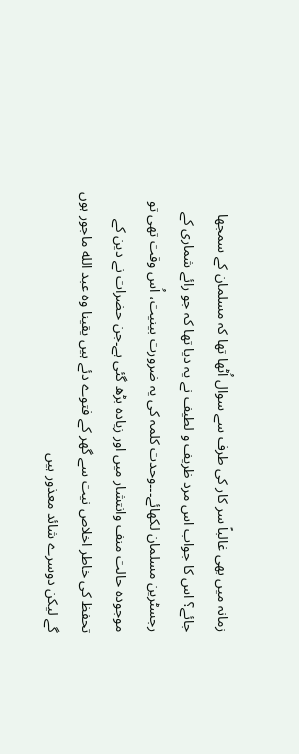زمانہ میں بھی غالباً سر کار کی طرف سے سوال اُٹھا تھا کہ مسلمان کے سمجھا جائے؟ اس کا جواب اس مرد ظریف و لطیف نے یہ دیا تھا کہ جو رائے شماری کے رجسٹرین مسلمان لکھائے۔۔۔وحدت کلمہ کی یہ ضرورت بینیت، اُس وقت تھی تو موجودہ حالت منف وانتشار میں اور زیادہ بڑھ گئی ہے۔جن حضرات نے دین کے تحفظ کی خاطر اخلاص نیت سے گھر کے فتوے دئے ہیں یقینا وہ عبد الله ماجور ہوں گے لیکن دوسرے شائد معذور ہیں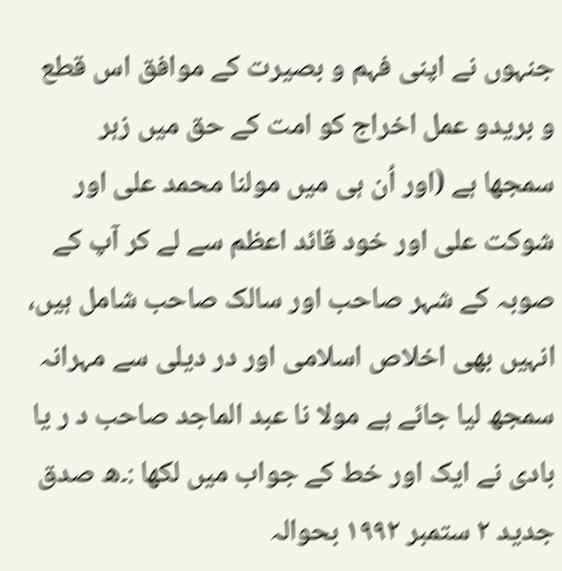جنہوں نے اپنی فہم و بصیرت کے موافق اس قطع و بریدو عمل اخراج کو امت کے حق میں زہر سمجھا ہے (اور اُن ہی میں مولنا محمد علی اور شوکت علی اور خود قائد اعظم سے لے کر آپ کے صوبہ کے شہر صاحب اور سالک صاحب شامل ہیں، انہیں بھی اخلاص اسلامی اور در دیلی سے مہرانہ سمجھ لیا جائے ہے مولا نا عبد الماجد صاحب د ر یا بادی نے ایک اور خط کے جواب میں لکھا :۔ه صدق جدید ۲ ستمبر ۱۹۹۲ بحوالہ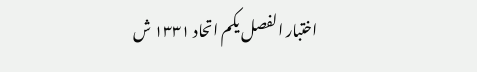اختبار الفصل یکم اتحاد ۱۳۳۱ ش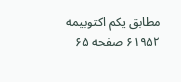مطابق یکم اکتوبیمه ۶۱۹۵۲ صفحه ۶۵